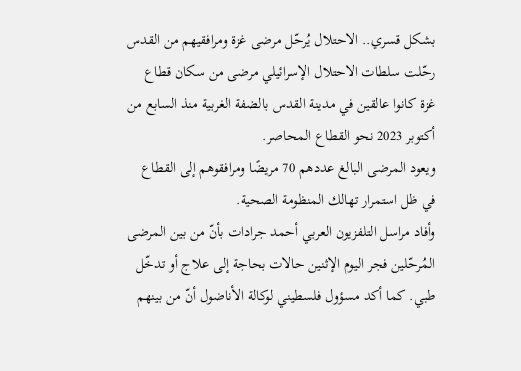بشكل قسري.. الاحتلال يُرحّل مرضى غزة ومرافقيهم من القدس
رحّلت سلطات الاحتلال الإسرائيلي مرضى من سكان قطاع غزة كانوا عالقين في مدينة القدس بالضفة الغربية منذ السابع من أكتوبر 2023 نحو القطاع المحاصر.
ويعود المرضى البالغ عددهم 70 مريضًا ومرافقوهم إلى القطاع في ظل استمرار تهالك المنظومة الصحية.
وأفاد مراسل التلفزيون العربي أحمد جرادات بأنّ من بين المرضى المُرحّلين فجر اليوم الإثنين حالات بحاجة إلى علاج أو تدخّل طبي. كما أكد مسؤول فلسطيني لوكالة الأناضول أنّ من بينهم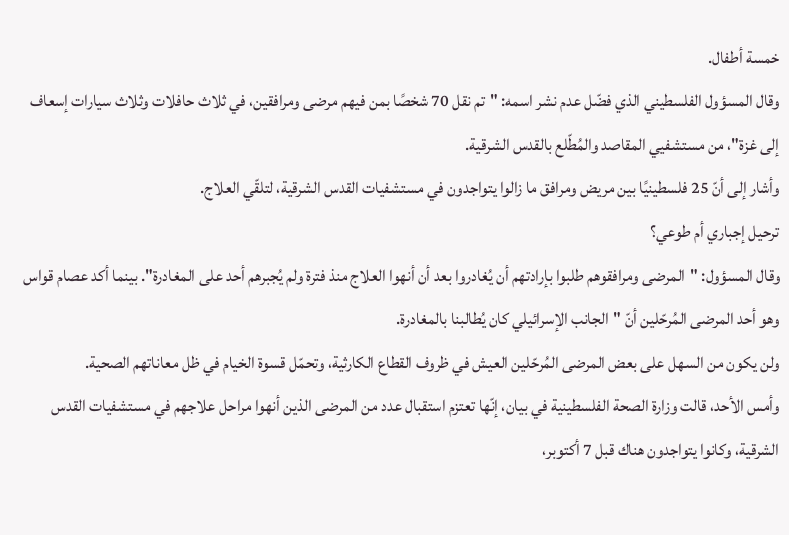خمسة أطفال.
وقال المسؤول الفلسطيني الذي فضّل عدم نشر اسمه: "تم نقل 70 شخصًا بمن فيهم مرضى ومرافقين، في ثلاث حافلات وثلاث سيارات إسعاف إلى غزة"، من مستشفيي المقاصد والمُطّلع بالقدس الشرقية.
وأشار إلى أنّ 25 فلسطينيًا بين مريض ومرافق ما زالوا يتواجدون في مستشفيات القدس الشرقية، لتلقّي العلاج.
ترحيل إجباري أم طوعي؟
وقال المسؤول: "المرضى ومرافقوهم طلبوا بإرادتهم أن يُغادروا بعد أن أنهوا العلاج منذ فترة ولم يُجبرهم أحد على المغادرة". بينما أكد عصام قواس وهو أحد المرضى المُرحّلين أنّ "الجانب الإسرائيلي كان يُطالبنا بالمغادرة.
ولن يكون من السهل على بعض المرضى المُرحّلين العيش في ظروف القطاع الكارثية، وتحمّل قسوة الخيام في ظل معاناتهم الصحية.
وأمس الأحد، قالت وزارة الصحة الفلسطينية في بيان، إنّها تعتزم استقبال عدد من المرضى الذين أنهوا مراحل علاجهم في مستشفيات القدس الشرقية، وكانوا يتواجدون هناك قبل 7 أكتوبر،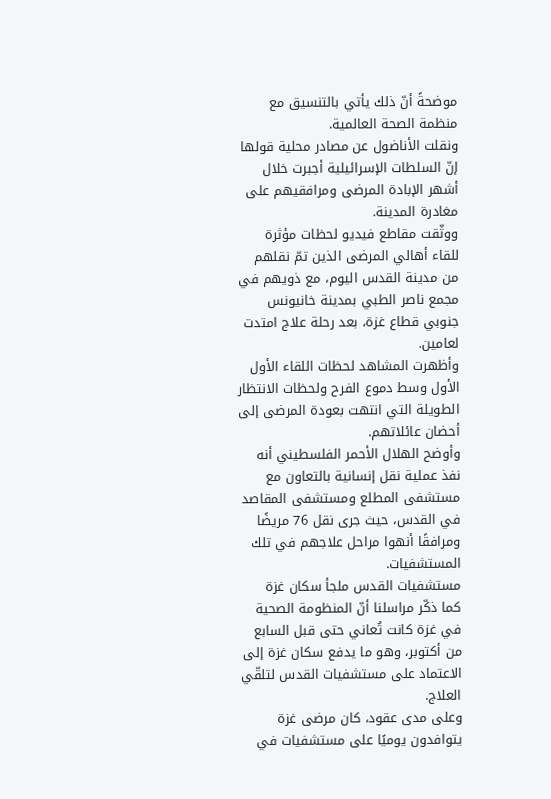موضحةً أنّ ذلك يأتي بالتنسيق مع منظمة الصحة العالمية.
ونقلت الأناضول عن مصادر محلية قولها إنّ السلطات الإسرائيلية أجبرت خلال أشهر الإبادة المرضى ومرافقيهم على مغادرة المدينة.
ووثّقت مقاطع فيديو لحظات مؤثرة للقاء أهالي المرضى الذين تمّ نقلهم من مدينة القدس اليوم، مع ذويهم في مجمع ناصر الطبي بمدينة خانيونس جنوبي قطاع غزة، بعد رحلة علاج امتدت لعامين.
وأظهرت المشاهد لحظات اللقاء الأول الأول وسط دموع الفرح ولحظات الانتظار الطويلة التي انتهت بعودة المرضى إلى أحضان عائلاتهم.
وأوضح الهلال الأحمر الفلسطيني أنه نفذ عملية نقل إنسانية بالتعاون مع مستشفى المطلع ومستشفى المقاصد في القدس، حيث جرى نقل 76 مريضًا ومرافقًا أنهوا مراحل علاجهم في تلك المستشفيات.
مستشفيات القدس ملجأ سكان غزة
كما ذكّر مراسلنا أنّ المنظومة الصحية في غزة كانت تُعاني حتى قبل السابع من أكتوبر، وهو ما يدفع سكان غزة إلى الاعتماد على مستشفيات القدس لتلقّي العلاج.
وعلى مدى عقود، كان مرضى غزة يتوافدون يوميًا على مستشفيات في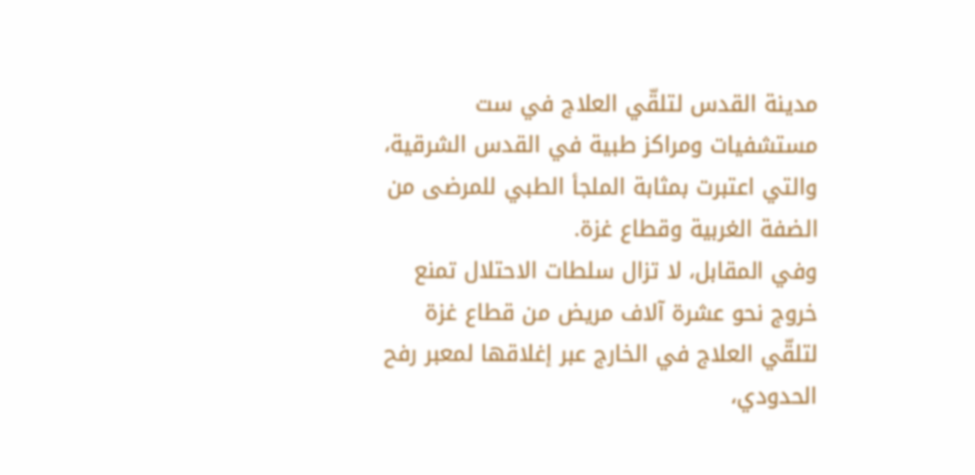مدينة القدس لتلقّي العلاج في ست مستشفيات ومراكز طبية في القدس الشرقية، والتي اعتبرت بمثابة الملجأ الطبي للمرضى من الضفة الغربية وقطاع غزة.
وفي المقابل، لا تزال سلطات الاحتلال تمنع خروج نحو عشرة آلاف مريض من قطاع غزة لتلقّي العلاج في الخارج عبر إغلاقها لمعبر رفح الحدودي،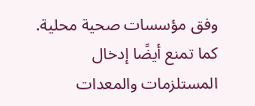وفق مؤسسات صحية محلية.
كما تمنع أيضًا إدخال المستلزمات والمعدات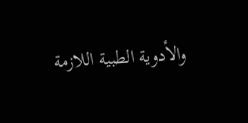والأدوية الطبية اللازمة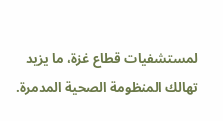لمستشفيات قطاع غزة، ما يزيد تهالك المنظومة الصحية المدمرة.